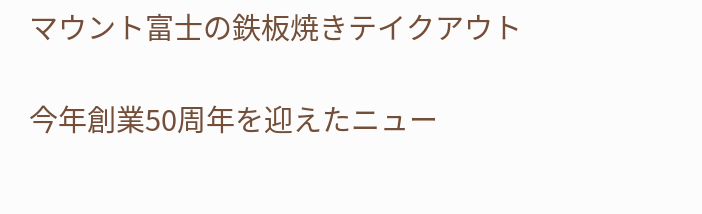マウント富士の鉄板焼きテイクアウト

今年創業50周年を迎えたニュー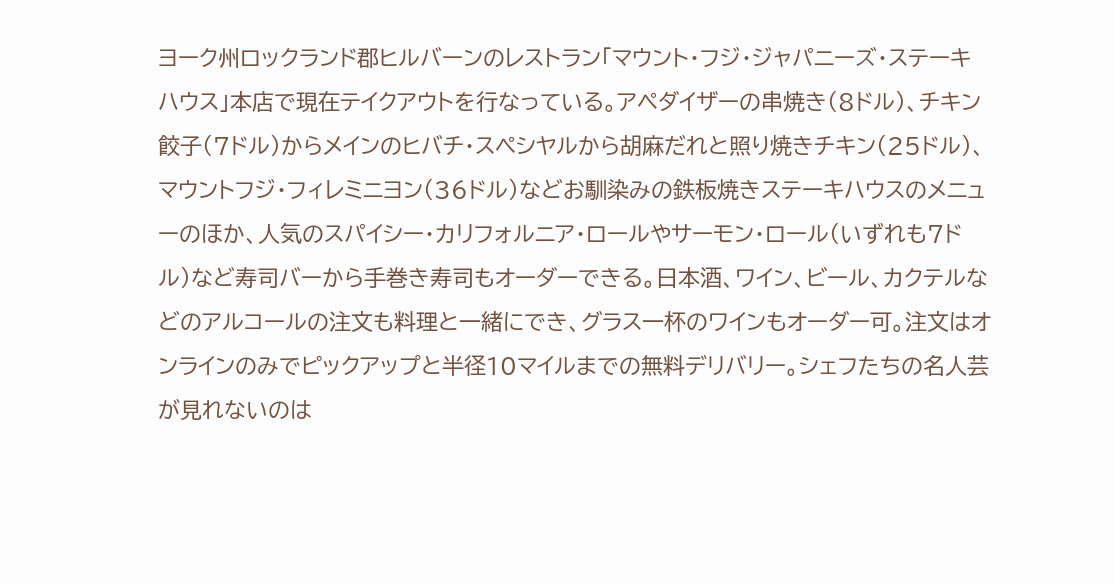ヨーク州ロックランド郡ヒルバーンのレストラン「マウント・フジ・ジャパニーズ・ステーキハウス」本店で現在テイクアウトを行なっている。アペダイザーの串焼き(8ドル)、チキン餃子(7ドル)からメインのヒバチ・スペシヤルから胡麻だれと照り焼きチキン(25ドル)、マウントフジ・フィレミニヨン(36ドル)などお馴染みの鉄板焼きステーキハウスのメニューのほか、人気のスパイシー・カリフォルニア・ロールやサーモン・ロール(いずれも7ドル)など寿司バーから手巻き寿司もオーダーできる。日本酒、ワイン、ビール、カクテルなどのアルコールの注文も料理と一緒にでき、グラス一杯のワインもオーダー可。注文はオンラインのみでピックアップと半径10マイルまでの無料デリバリー。シェフたちの名人芸が見れないのは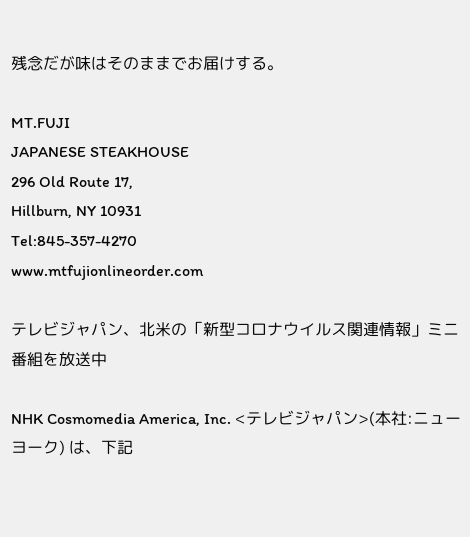残念だが味はそのままでお届けする。

MT.FUJI
JAPANESE STEAKHOUSE
296 Old Route 17,
Hillburn, NY 10931
Tel:845-357-4270
www.mtfujionlineorder.com

テレビジャパン、北米の「新型コロナウイルス関連情報」ミニ番組を放送中

NHK Cosmomedia America, Inc. <テレビジャパン>(本社:ニューヨーク) は、下記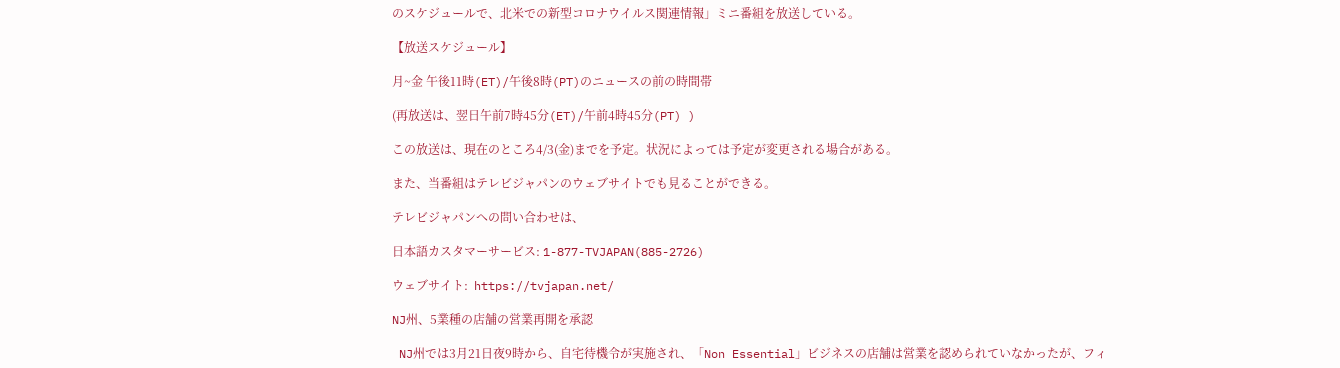のスケジュールで、北米での新型コロナウイルス関連情報」ミニ番組を放送している。

【放送スケジュール】

月~金 午後11時(ET)/午後8時(PT)のニュースの前の時間帯

(再放送は、翌日午前7時45分(ET)/午前4時45分(PT) )

この放送は、現在のところ4/3(金)までを予定。状況によっては予定が変更される場合がある。

また、当番組はテレビジャパンのウェブサイトでも見ることができる。

テレビジャパンへの問い合わせは、

日本語カスタマーサービス: 1-877-TVJAPAN(885-2726)

ウェブサイト:  https://tvjapan.net/

NJ州、5業種の店舗の営業再開を承認

 NJ州では3月21日夜9時から、自宅待機令が実施され、「Non Essential」ビジネスの店舗は営業を認められていなかったが、フィ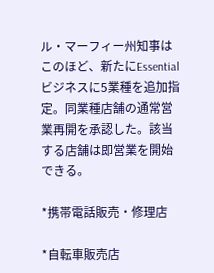ル・マーフィー州知事はこのほど、新たにEssentialビジネスに5業種を追加指定。同業種店舗の通常営業再開を承認した。該当する店舗は即営業を開始できる。

*携帯電話販売・修理店

*自転車販売店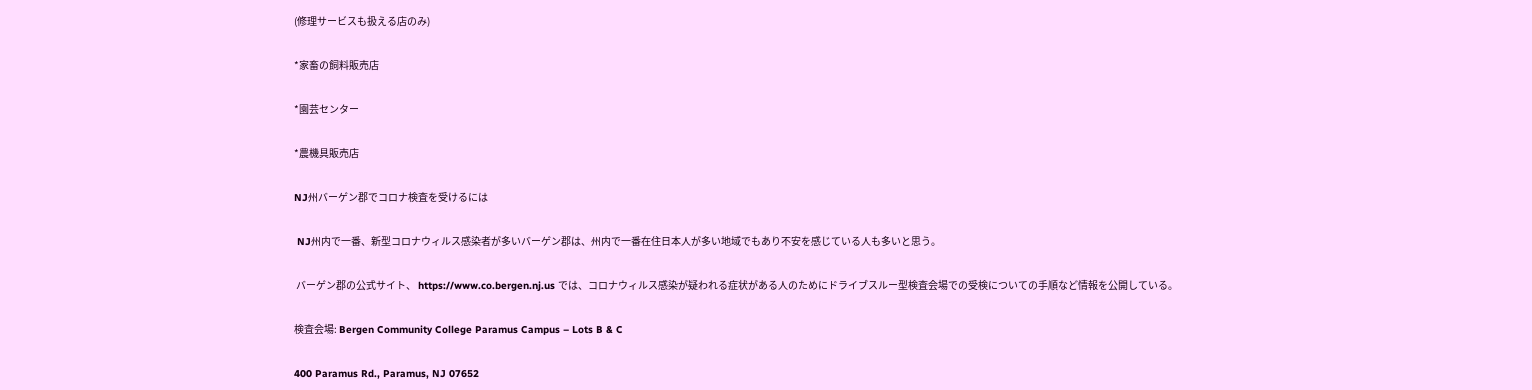(修理サービスも扱える店のみ)

*家畜の飼料販売店

*園芸センター

*農機具販売店

NJ州バーゲン郡でコロナ検査を受けるには

 NJ州内で一番、新型コロナウィルス感染者が多いバーゲン郡は、州内で一番在住日本人が多い地域でもあり不安を感じている人も多いと思う。

 バーゲン郡の公式サイト、 https://www.co.bergen.nj.us では、コロナウィルス感染が疑われる症状がある人のためにドライブスルー型検査会場での受検についての手順など情報を公開している。

検査会場: Bergen Community College Paramus Campus – Lots B & C

400 Paramus Rd., Paramus, NJ 07652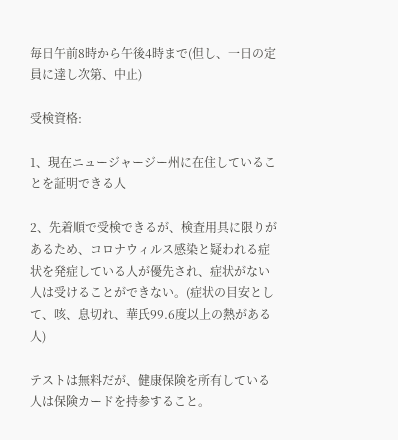毎日午前8時から午後4時まで(但し、一日の定員に達し次第、中止)

受検資格:

1、現在ニュージャージー州に在住していることを証明できる人

2、先着順で受検できるが、検査用具に限りがあるため、コロナウィルス感染と疑われる症状を発症している人が優先され、症状がない人は受けることができない。(症状の目安として、咳、息切れ、華氏99.6度以上の熱がある人)

テストは無料だが、健康保険を所有している人は保険カードを持参すること。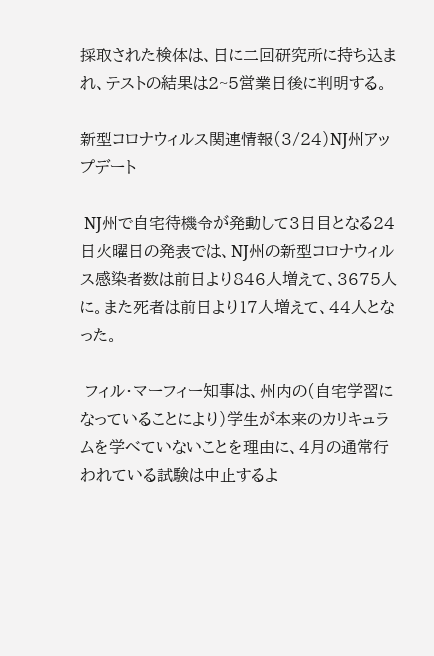採取された検体は、日に二回研究所に持ち込まれ、テストの結果は2~5営業日後に判明する。

新型コロナウィルス関連情報(3/24)NJ州アップデート

 NJ州で自宅待機令が発動して3日目となる24日火曜日の発表では、NJ州の新型コロナウィルス感染者数は前日より846人増えて、3675人に。また死者は前日より17人増えて、44人となった。

 フィル・マーフィー知事は、州内の(自宅学習になっていることにより)学生が本来のカリキュラムを学べていないことを理由に、4月の通常行われている試験は中止するよ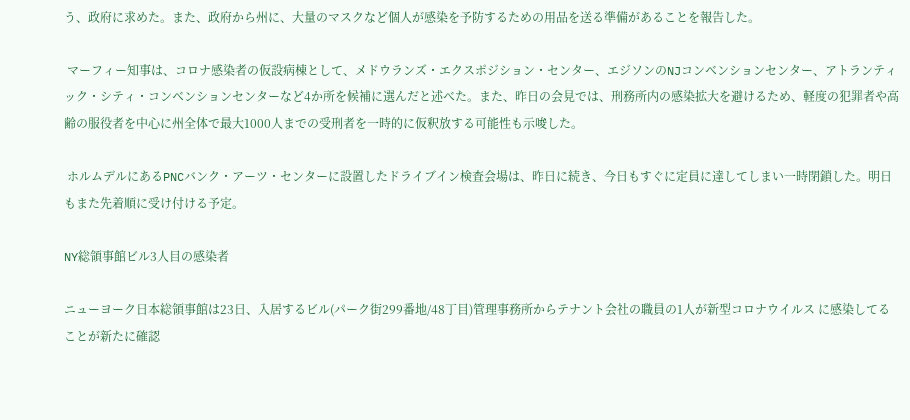う、政府に求めた。また、政府から州に、大量のマスクなど個人が感染を予防するための用品を送る準備があることを報告した。

 マーフィー知事は、コロナ感染者の仮設病棟として、メドウランズ・エクスポジション・センター、エジソンのNJコンベンションセンター、アトランティック・シティ・コンベンションセンターなど4か所を候補に選んだと述べた。また、昨日の会見では、刑務所内の感染拡大を避けるため、軽度の犯罪者や高齢の服役者を中心に州全体で最大1000人までの受刑者を一時的に仮釈放する可能性も示唆した。

 ホルムデルにあるPNCバンク・アーツ・センターに設置したドライブイン検査会場は、昨日に続き、今日もすぐに定員に達してしまい一時閉鎖した。明日もまた先着順に受け付ける予定。

NY総領事館ビル3人目の感染者

ニューヨーク日本総領事館は23日、入居するビル(パーク街299番地/48丁目)管理事務所からテナント会社の職員の1人が新型コロナウイルス に感染してることが新たに確認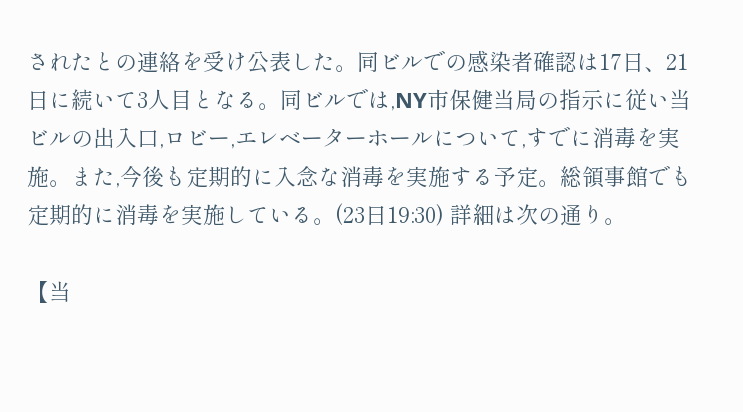されたとの連絡を受け公表した。同ビルでの感染者確認は17日、21日に続いて3人目となる。同ビルでは,NY市保健当局の指示に従い当ビルの出入口,ロビー,エレベーターホールについて,すでに消毒を実施。また,今後も定期的に入念な消毒を実施する予定。総領事館でも定期的に消毒を実施している。(23日19:30) 詳細は次の通り。

【当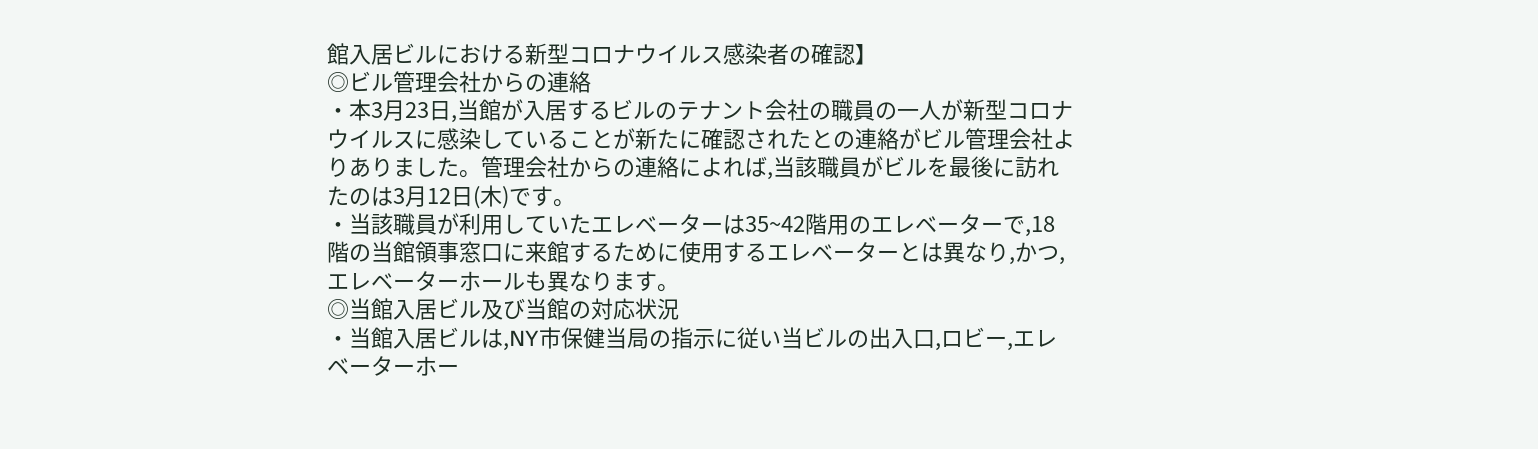館入居ビルにおける新型コロナウイルス感染者の確認】
◎ビル管理会社からの連絡
・本3月23日,当館が入居するビルのテナント会社の職員の一人が新型コロナウイルスに感染していることが新たに確認されたとの連絡がビル管理会社よりありました。管理会社からの連絡によれば,当該職員がビルを最後に訪れたのは3月12日(木)です。
・当該職員が利用していたエレベーターは35~42階用のエレベーターで,18階の当館領事窓口に来館するために使用するエレベーターとは異なり,かつ,エレベーターホールも異なります。
◎当館入居ビル及び当館の対応状況
・当館入居ビルは,NY市保健当局の指示に従い当ビルの出入口,ロビー,エレベーターホー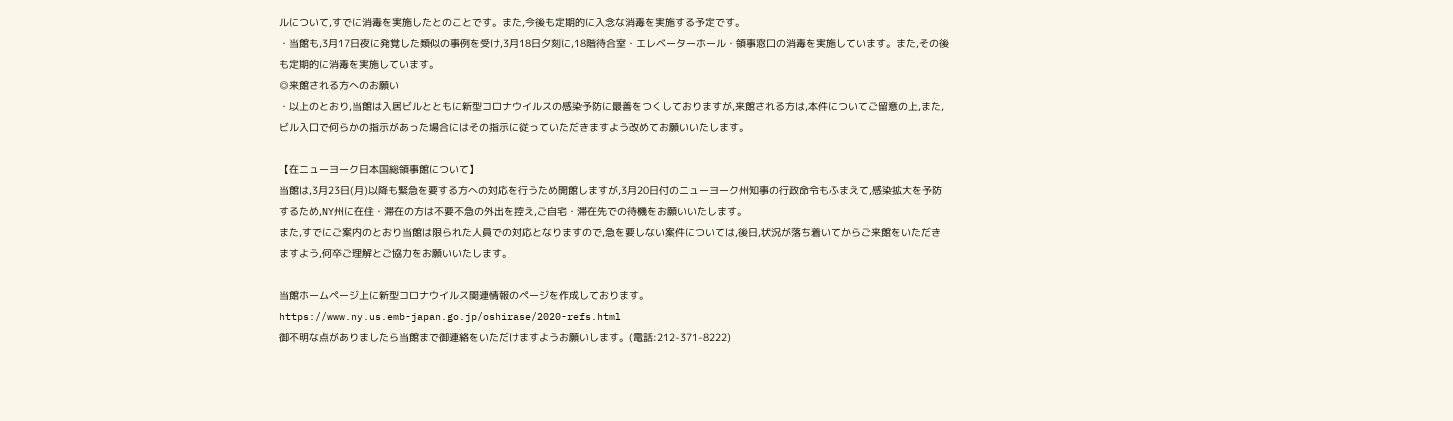ルについて,すでに消毒を実施したとのことです。また,今後も定期的に入念な消毒を実施する予定です。
・当館も,3月17日夜に発覚した類似の事例を受け,3月18日夕刻に,18階待合室・エレベーターホール・領事窓口の消毒を実施しています。また,その後も定期的に消毒を実施しています。
◎来館される方へのお願い
・以上のとおり,当館は入居ビルとともに新型コロナウイルスの感染予防に最善をつくしておりますが,来館される方は,本件についてご留意の上,また,ビル入口で何らかの指示があった場合にはその指示に従っていただきますよう改めてお願いいたします。

【在ニューヨーク日本国総領事館について】
当館は,3月23日(月)以降も緊急を要する方への対応を行うため開館しますが,3月20日付のニューヨーク州知事の行政命令もふまえて,感染拡大を予防するため,NY州に在住・滞在の方は不要不急の外出を控え,ご自宅・滞在先での待機をお願いいたします。
また,すでにご案内のとおり当館は限られた人員での対応となりますので,急を要しない案件については,後日,状況が落ち着いてからご来館をいただきますよう,何卒ご理解とご協力をお願いいたします。

当館ホームページ上に新型コロナウイルス関連情報のページを作成しております。
https://www.ny.us.emb-japan.go.jp/oshirase/2020-refs.html
御不明な点がありましたら当館まで御連絡をいただけますようお願いします。(電話:212-371-8222)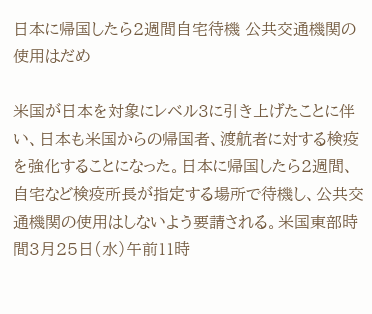日本に帰国したら2週間自宅待機 公共交通機関の使用はだめ

米国が日本を対象にレベル3に引き上げたことに伴い、日本も米国からの帰国者、渡航者に対する検疫を強化することになった。日本に帰国したら2週間、自宅など検疫所長が指定する場所で待機し、公共交通機関の使用はしないよう要請される。米国東部時間3月25日(水)午前11時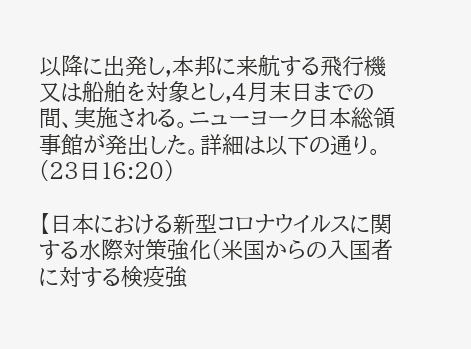以降に出発し,本邦に来航する飛行機又は船舶を対象とし,4月末日までの間、実施される。ニューヨーク日本総領事館が発出した。詳細は以下の通り。(23日16:20)

【日本における新型コロナウイルスに関する水際対策強化(米国からの入国者に対する検疫強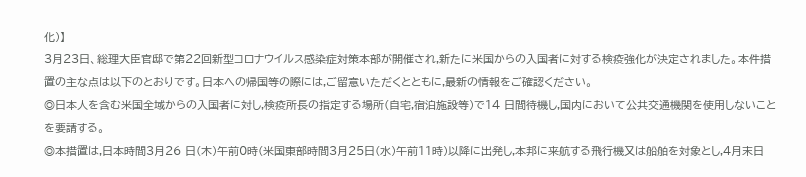化)】
3月23日、総理大臣官邸で第22回新型コロナウイルス感染症対策本部が開催され,新たに米国からの入国者に対する検疫強化が決定されました。本件措置の主な点は以下のとおりです。日本への帰国等の際には,ご留意いただくとともに,最新の情報をご確認ください。
◎日本人を含む米国全域からの入国者に対し,検疫所長の指定する場所(自宅,宿泊施設等)で14 日間待機し,国内において公共交通機関を使用しないことを要請する。
◎本措置は,日本時間3月26 日(木)午前0時(米国東部時間3月25日(水)午前11時)以降に出発し,本邦に来航する飛行機又は船舶を対象とし,4月末日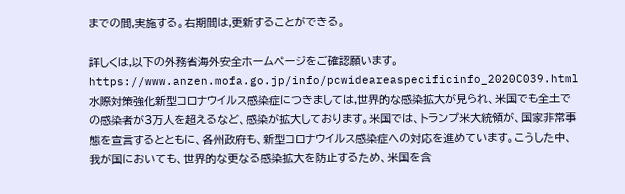までの間,実施する。右期間は,更新することができる。

詳しくは,以下の外務省海外安全ホームページをご確認願います。
https://www.anzen.mofa.go.jp/info/pcwideareaspecificinfo_2020C039.html
水際対策強化新型コロナウイルス感染症につきましては,世界的な感染拡大が見られ、米国でも全土での感染者が3万人を超えるなど、感染が拡大しております。米国では、トランプ米大統領が、国家非常事態を宣言するとともに、各州政府も、新型コロナウイルス感染症への対応を進めています。こうした中、我が国においても、世界的な更なる感染拡大を防止するため、米国を含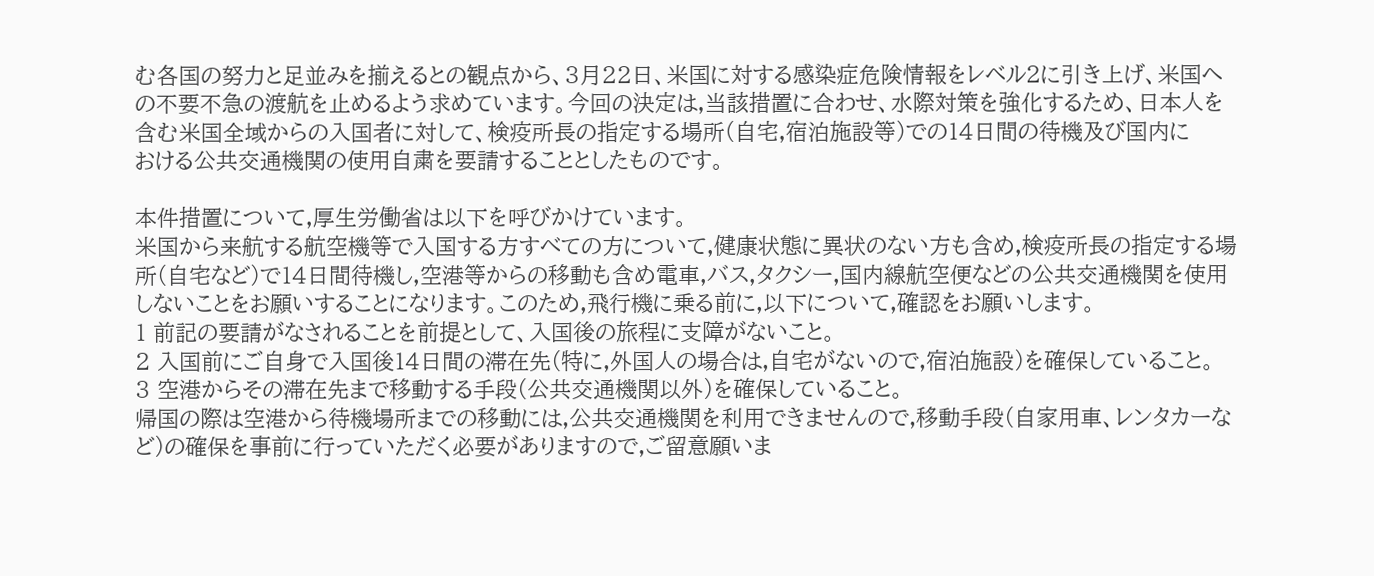む各国の努力と足並みを揃えるとの観点から、3月22日、米国に対する感染症危険情報をレベル2に引き上げ、米国への不要不急の渡航を止めるよう求めています。今回の決定は,当該措置に合わせ、水際対策を強化するため、日本人を含む米国全域からの入国者に対して、検疫所長の指定する場所(自宅,宿泊施設等)での14日間の待機及び国内に
おける公共交通機関の使用自粛を要請することとしたものです。

本件措置について,厚生労働省は以下を呼びかけています。
米国から来航する航空機等で入国する方すべての方について,健康状態に異状のない方も含め,検疫所長の指定する場所(自宅など)で14日間待機し,空港等からの移動も含め電車,バス,タクシー,国内線航空便などの公共交通機関を使用しないことをお願いすることになります。このため,飛行機に乗る前に,以下について,確認をお願いします。
1 前記の要請がなされることを前提として、入国後の旅程に支障がないこと。
2 入国前にご自身で入国後14日間の滞在先(特に,外国人の場合は,自宅がないので,宿泊施設)を確保していること。
3 空港からその滞在先まで移動する手段(公共交通機関以外)を確保していること。
帰国の際は空港から待機場所までの移動には,公共交通機関を利用できませんので,移動手段(自家用車、レンタカーなど)の確保を事前に行っていただく必要がありますので,ご留意願いま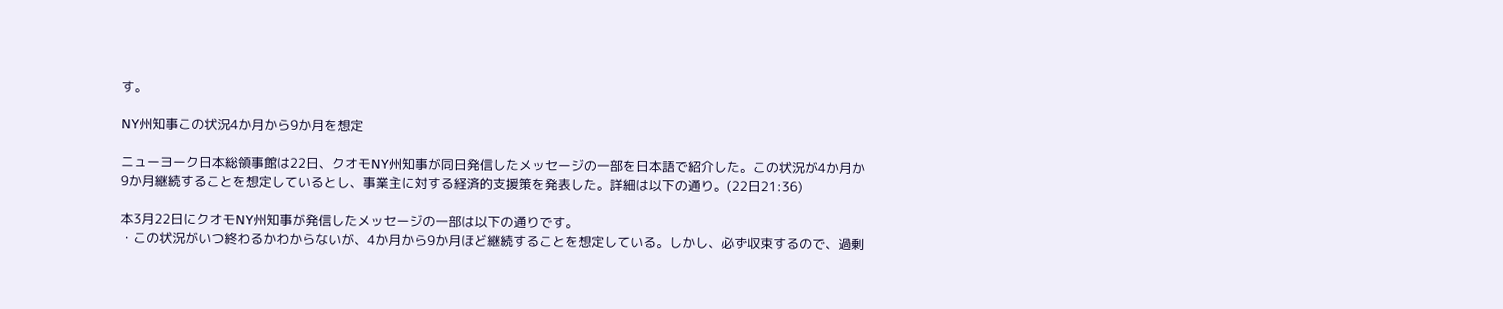す。

NY州知事この状況4か月から9か月を想定

ニューヨーク日本総領事館は22日、クオモNY州知事が同日発信したメッセージの一部を日本語で紹介した。この状況が4か月か9か月継続することを想定しているとし、事業主に対する経済的支援策を発表した。詳細は以下の通り。(22日21:36)

本3月22日にクオモNY州知事が発信したメッセージの一部は以下の通りです。
・この状況がいつ終わるかわからないが、4か月から9か月ほど継続することを想定している。しかし、必ず収束するので、過剰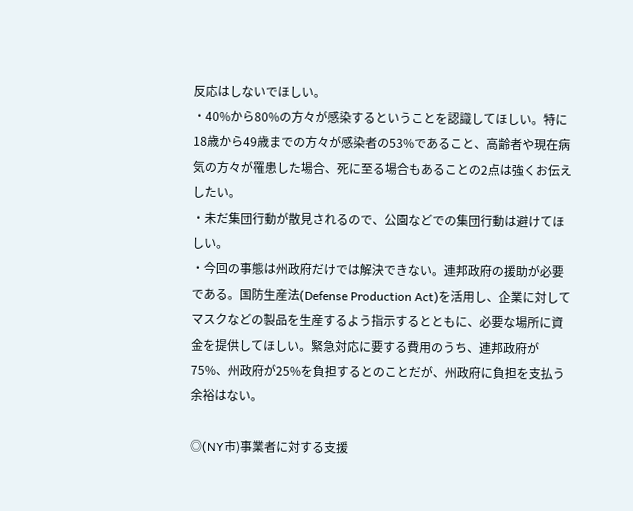反応はしないでほしい。
・40%から80%の方々が感染するということを認識してほしい。特に18歳から49歳までの方々が感染者の53%であること、高齢者や現在病気の方々が罹患した場合、死に至る場合もあることの2点は強くお伝えしたい。
・未だ集団行動が散見されるので、公園などでの集団行動は避けてほしい。
・今回の事態は州政府だけでは解決できない。連邦政府の援助が必要である。国防生産法(Defense Production Act)を活用し、企業に対してマスクなどの製品を生産するよう指示するとともに、必要な場所に資金を提供してほしい。緊急対応に要する費用のうち、連邦政府が75%、州政府が25%を負担するとのことだが、州政府に負担を支払う余裕はない。

◎(NY市)事業者に対する支援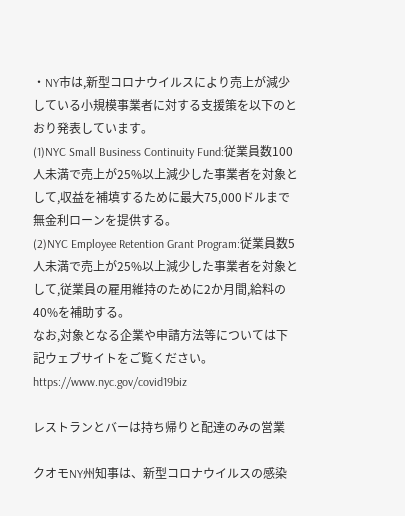・NY市は,新型コロナウイルスにより売上が減少している小規模事業者に対する支援策を以下のとおり発表しています。
(1)NYC Small Business Continuity Fund:従業員数100人未満で売上が25%以上減少した事業者を対象として,収益を補填するために最大75,000ドルまで無金利ローンを提供する。
(2)NYC Employee Retention Grant Program:従業員数5人未満で売上が25%以上減少した事業者を対象として,従業員の雇用維持のために2か月間,給料の40%を補助する。
なお,対象となる企業や申請方法等については下記ウェブサイトをご覧ください。
https://www.nyc.gov/covid19biz

レストランとバーは持ち帰りと配達のみの営業

クオモNY州知事は、新型コロナウイルスの感染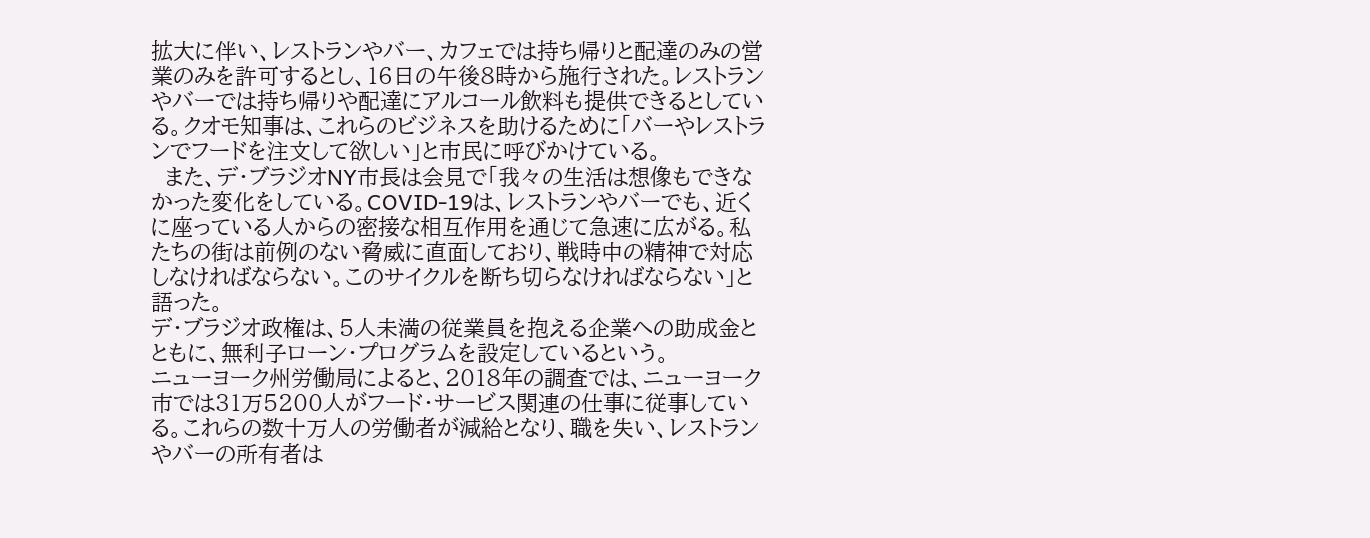拡大に伴い、レストランやバー、カフェでは持ち帰りと配達のみの営業のみを許可するとし、16日の午後8時から施行された。レストランやバーでは持ち帰りや配達にアルコール飲料も提供できるとしている。クオモ知事は、これらのビジネスを助けるために「バーやレストランでフードを注文して欲しい」と市民に呼びかけている。
  また、デ・ブラジオNY市長は会見で「我々の生活は想像もできなかった変化をしている。COVID-19は、レストランやバーでも、近くに座っている人からの密接な相互作用を通じて急速に広がる。私たちの街は前例のない脅威に直面しており、戦時中の精神で対応しなければならない。このサイクルを断ち切らなければならない」と語った。
デ・ブラジオ政権は、5人未満の従業員を抱える企業への助成金とともに、無利子ローン・プログラムを設定しているという。
ニューヨーク州労働局によると、2018年の調査では、ニューヨーク市では31万5200人がフード・サービス関連の仕事に従事している。これらの数十万人の労働者が減給となり、職を失い、レストランやバーの所有者は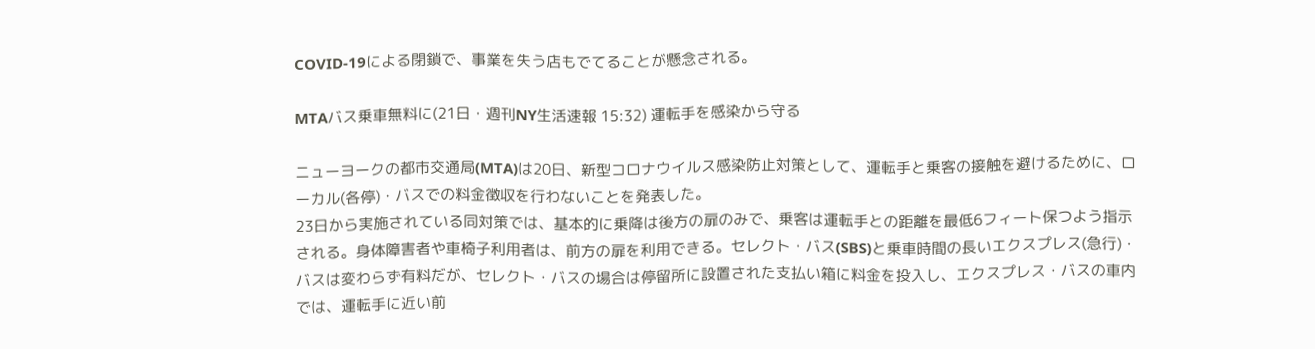COVID-19による閉鎖で、事業を失う店もでてることが懸念される。

MTAバス乗車無料に(21日・週刊NY生活速報 15:32) 運転手を感染から守る

ニューヨークの都市交通局(MTA)は20日、新型コロナウイルス感染防止対策として、運転手と乗客の接触を避けるために、ローカル(各停)・バスでの料金徴収を行わないことを発表した。
23日から実施されている同対策では、基本的に乗降は後方の扉のみで、乗客は運転手との距離を最低6フィート保つよう指示される。身体障害者や車椅子利用者は、前方の扉を利用できる。セレクト・バス(SBS)と乗車時間の長いエクスプレス(急行)・バスは変わらず有料だが、セレクト・バスの場合は停留所に設置された支払い箱に料金を投入し、エクスプレス・バスの車内では、運転手に近い前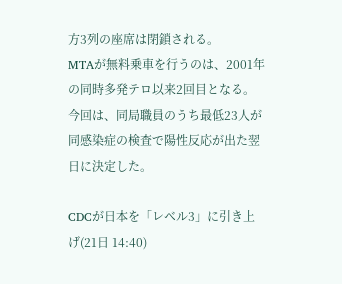方3列の座席は閉鎖される。
MTAが無料乗車を行うのは、2001年の同時多発テロ以来2回目となる。今回は、同局職員のうち最低23人が同感染症の検査で陽性反応が出た翌日に決定した。

CDCが日本を「レベル3」に引き上げ(21日 14:40)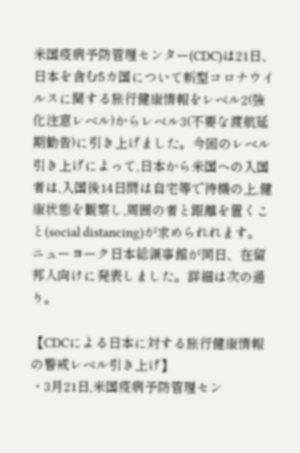米国疫病予防管理センター(CDC)は21日、日本を含む5カ国について新型コロナウイルスに関する旅行健康情報をレベル2(強化注意レベル)からレベル3(不要な渡航延期勧告)に引き上げました。今回のレベル引き上げによって,日本から米国への入国者は,入国後14日間は自宅等で待機の上,健康状態を観察し,周囲の者と距離を置くこと(social distancing)が求められれます。ニューヨーク日本総領事館が同日、在留邦人向けに発表しました。詳細は次の通り。

【CDCによる日本に対する旅行健康情報の警戒レベル引き上げ】
・3月21日,米国疫病予防管理セン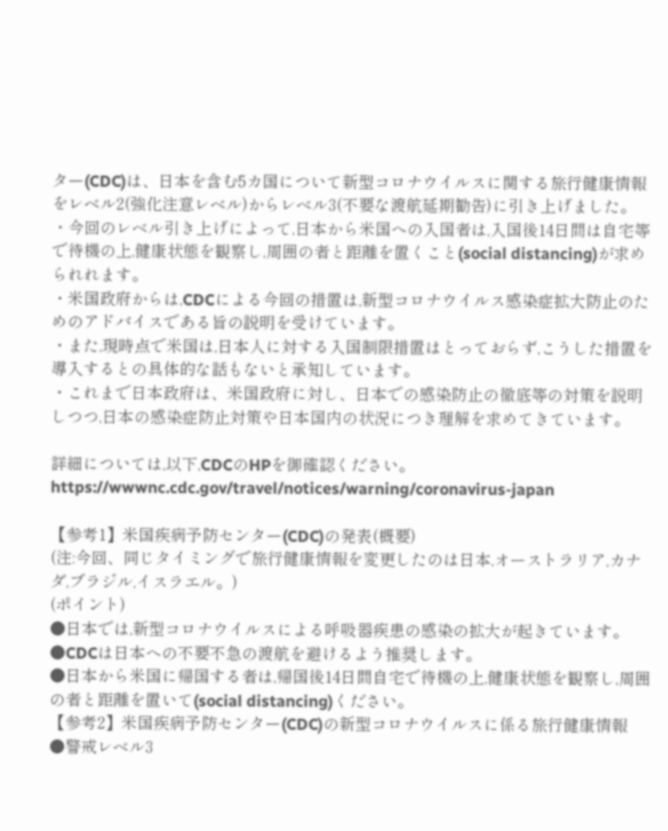ター(CDC)は、日本を含む5カ国について新型コロナウイルスに関する旅行健康情報をレベル2(強化注意レベル)からレベル3(不要な渡航延期勧告)に引き上げました。
・今回のレベル引き上げによって,日本から米国への入国者は,入国後14日間は自宅等で待機の上,健康状態を観察し,周囲の者と距離を置くこと(social distancing)が求められれます。
・米国政府からは,CDCによる今回の措置は,新型コロナウイルス感染症拡大防止のためのアドバイスである旨の説明を受けています。
・また,現時点で米国は,日本人に対する入国制限措置はとっておらず,こうした措置を導入するとの具体的な話もないと承知しています。
・これまで日本政府は、米国政府に対し、日本での感染防止の徹底等の対策を説明しつつ,日本の感染症防止対策や日本国内の状況につき理解を求めてきています。

詳細については,以下,CDCのHPを御確認ください。
https://wwwnc.cdc.gov/travel/notices/warning/coronavirus-japan

【参考1】米国疾病予防センター(CDC)の発表(概要)
(注:今回、同じタイミングで旅行健康情報を変更したのは日本,オーストラリア,カナダ,ブラジル,イスラエル。)
(ポイント)
●日本では,新型コロナウイルスによる呼吸器疾患の感染の拡大が起きています。
●CDCは日本への不要不急の渡航を避けるよう推奨します。
●日本から米国に帰国する者は,帰国後14日間自宅で待機の上,健康状態を観察し,周囲の者と距離を置いて(social distancing)ください。
【参考2】米国疾病予防センター(CDC)の新型コロナウイルスに係る旅行健康情報
●警戒レベル3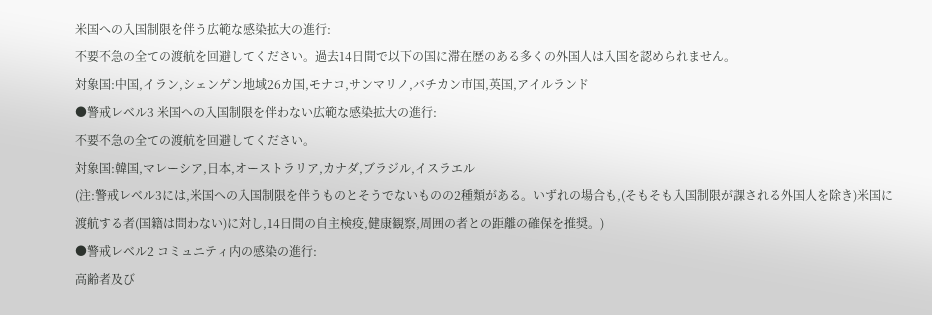米国への入国制限を伴う広範な感染拡大の進行:
不要不急の全ての渡航を回避してください。過去14日間で以下の国に滞在歴のある多くの外国人は入国を認められません。
対象国:中国,イラン,シェンゲン地域26カ国,モナコ,サンマリノ,バチカン市国,英国,アイルランド
●警戒レベル3 米国への入国制限を伴わない広範な感染拡大の進行:
不要不急の全ての渡航を回避してください。
対象国:韓国,マレーシア,日本,オーストラリア,カナダ,ブラジル,イスラエル
(注:警戒レベル3には,米国への入国制限を伴うものとそうでないものの2種類がある。いずれの場合も,(そもそも入国制限が課される外国人を除き)米国に渡航する者(国籍は問わない)に対し,14日間の自主検疫,健康観察,周囲の者との距離の確保を推奨。)
●警戒レベル2 コミュニティ内の感染の進行:
高齢者及び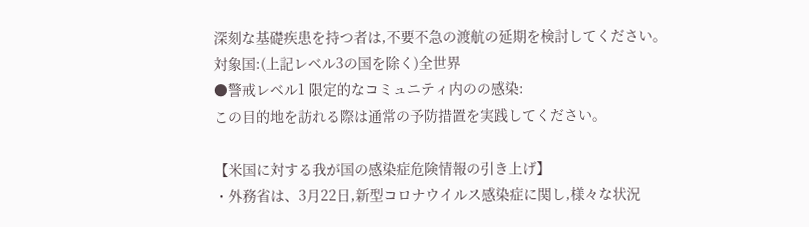深刻な基礎疾患を持つ者は,不要不急の渡航の延期を検討してください。
対象国:(上記レベル3の国を除く)全世界
●警戒レベル1 限定的なコミュニティ内のの感染:
この目的地を訪れる際は通常の予防措置を実践してください。

【米国に対する我が国の感染症危険情報の引き上げ】
・外務省は、3月22日,新型コロナウイルス感染症に関し,様々な状況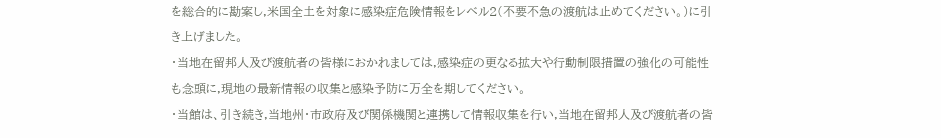を総合的に勘案し,米国全土を対象に感染症危険情報をレベル2(不要不急の渡航は止めてください。)に引き上げました。
・当地在留邦人及び渡航者の皆様におかれましては,感染症の更なる拡大や行動制限措置の強化の可能性も念頭に,現地の最新情報の収集と感染予防に万全を期してください。
・当館は、引き続き,当地州・市政府及び関係機関と連携して情報収集を行い,当地在留邦人及び渡航者の皆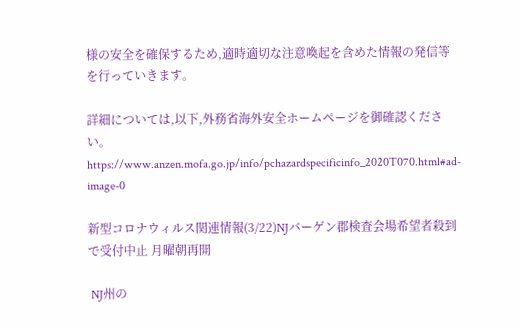様の安全を確保するため,適時適切な注意喚起を含めた情報の発信等を行っていきます。

詳細については,以下,外務省海外安全ホームページを御確認ください。
https://www.anzen.mofa.go.jp/info/pchazardspecificinfo_2020T070.html#ad-image-0

新型コロナウィルス関連情報(3/22)NJバーゲン郡検査会場希望者殺到で受付中止 月曜朝再開

 NJ州の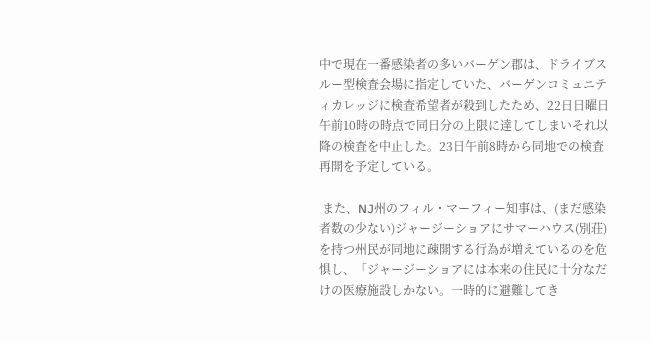中で現在一番感染者の多いバーゲン郡は、ドライブスルー型検査会場に指定していた、バーゲンコミュニティカレッジに検査希望者が殺到したため、22日日曜日午前10時の時点で同日分の上限に達してしまいそれ以降の検査を中止した。23日午前8時から同地での検査再開を予定している。

 また、NJ州のフィル・マーフィー知事は、(まだ感染者数の少ない)ジャージーショアにサマーハウス(別荘)を持つ州民が同地に疎開する行為が増えているのを危惧し、「ジャージーショアには本来の住民に十分なだけの医療施設しかない。一時的に避難してき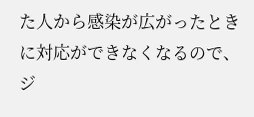た人から感染が広がったときに対応ができなくなるので、ジ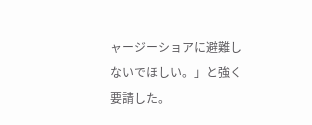ャージーショアに避難しないでほしい。」と強く要請した。